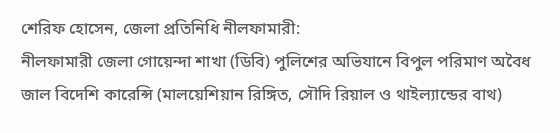শেরিফ হোসেন, জেলা প্রতিনিধি নীলফামারী:
নীলফামারী জেলা গোয়েন্দা শাখা (ডিবি) পুলিশের অভিযানে বিপুল পরিমাণ অবৈধ জাল বিদেশি কারেন্সি (মালয়েশিয়ান রিঙ্গিত, সৌদি রিয়াল ও থাইল্যান্ডের বাথ)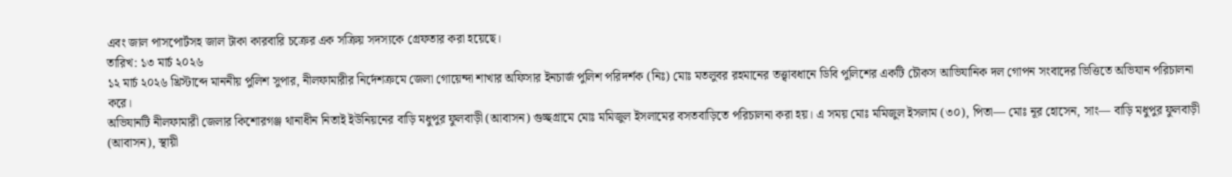এবং জাল পাসপোর্টসহ জাল টাকা কারবারি চক্রের এক সক্রিয় সদস্যকে গ্রেফতার করা হয়েছে।
তারিখ: ১৩ মার্চ ২০২৬
১২ মার্চ ২০২৬ খ্রিস্টাব্দে মাননীয় পুলিশ সুপার, নীলফামারীর নির্দেশক্রমে জেলা গোয়েন্দা শাখার অফিসার ইনচার্জ পুলিশ পরিদর্শক (নিঃ) মোঃ মতলুবর রহমানের তত্ত্বাবধানে ডিবি পুলিশের একটি চৌকস আভিযানিক দল গোপন সংবাদের ভিত্তিতে অভিযান পরিচালনা করে।
অভিযানটি নীলফামারী জেলার কিশোরগঞ্জ থানাধীন নিতাই ইউনিয়নের বাড়ি মধুপুর ফুলবাড়ী (আবাসন) গুচ্ছগ্রামে মোঃ মমিজুল ইসলামের বসতবাড়িতে পরিচালনা করা হয়। এ সময় মোঃ মমিজুল ইসলাম (৩০), পিতা— মোঃ নূর হোসেন, সাং— বাড়ি মধুপুর ফুলবাড়ী (আবাসন), স্থায়ী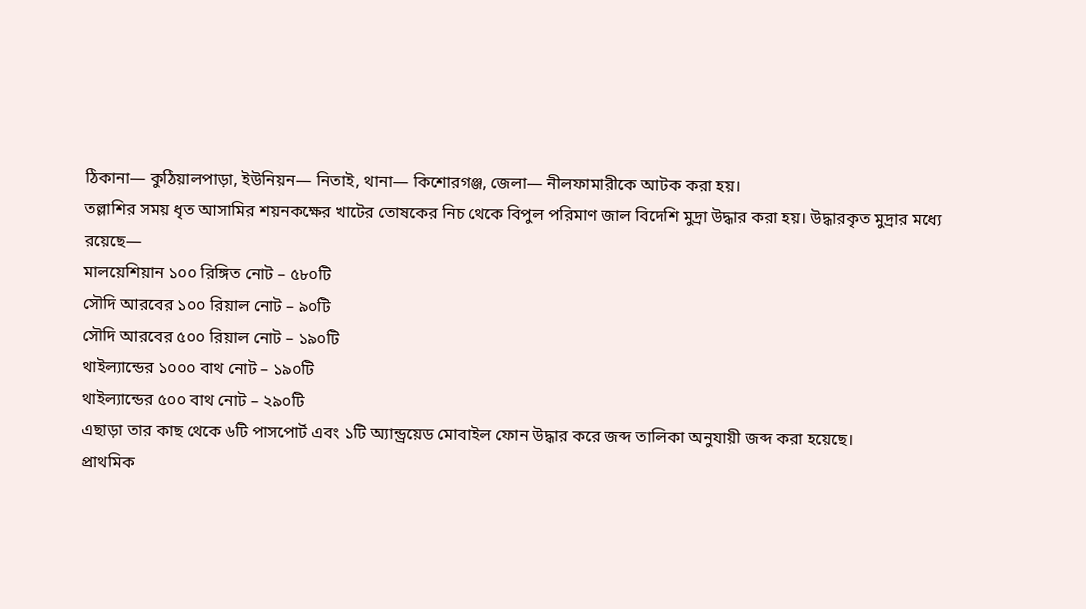ঠিকানা— কুঠিয়ালপাড়া, ইউনিয়ন— নিতাই, থানা— কিশোরগঞ্জ, জেলা— নীলফামারীকে আটক করা হয়।
তল্লাশির সময় ধৃত আসামির শয়নকক্ষের খাটের তোষকের নিচ থেকে বিপুল পরিমাণ জাল বিদেশি মুদ্রা উদ্ধার করা হয়। উদ্ধারকৃত মুদ্রার মধ্যে রয়েছে—
মালয়েশিয়ান ১০০ রিঙ্গিত নোট – ৫৮০টি
সৌদি আরবের ১০০ রিয়াল নোট – ৯০টি
সৌদি আরবের ৫০০ রিয়াল নোট – ১৯০টি
থাইল্যান্ডের ১০০০ বাথ নোট – ১৯০টি
থাইল্যান্ডের ৫০০ বাথ নোট – ২৯০টি
এছাড়া তার কাছ থেকে ৬টি পাসপোর্ট এবং ১টি অ্যান্ড্রয়েড মোবাইল ফোন উদ্ধার করে জব্দ তালিকা অনুযায়ী জব্দ করা হয়েছে।
প্রাথমিক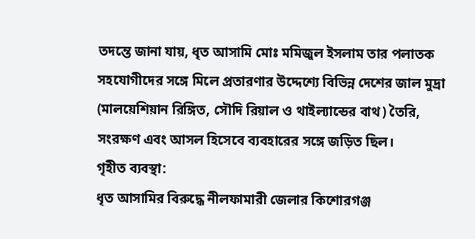তদন্তে জানা যায়, ধৃত আসামি মোঃ মমিজুল ইসলাম তার পলাতক সহযোগীদের সঙ্গে মিলে প্রতারণার উদ্দেশ্যে বিভিন্ন দেশের জাল মুদ্রা (মালয়েশিয়ান রিঙ্গিত, সৌদি রিয়াল ও থাইল্যান্ডের বাথ) তৈরি, সংরক্ষণ এবং আসল হিসেবে ব্যবহারের সঙ্গে জড়িত ছিল।
গৃহীত ব্যবস্থা:
ধৃত আসামির বিরুদ্ধে নীলফামারী জেলার কিশোরগঞ্জ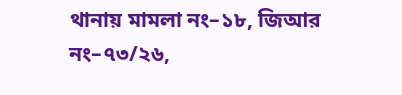থানায় মামলা নং–১৮, জিআর নং–৭৩/২৬,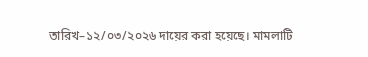তারিখ–১২/০৩/২০২৬ দায়ের করা হয়েছে। মামলাটি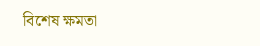বিশেষ ক্ষমতা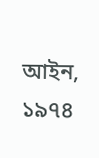আইন, ১৯৭৪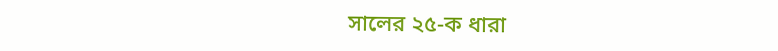সালের ২৫-ক ধারা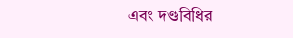এবং দণ্ডবিধির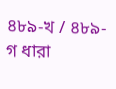৪৮৯-খ / ৪৮৯-গ ধারা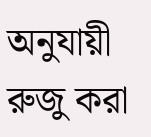অনুযায়ী রুজু করা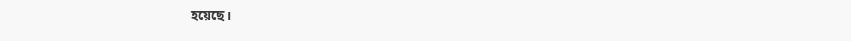হয়েছে।